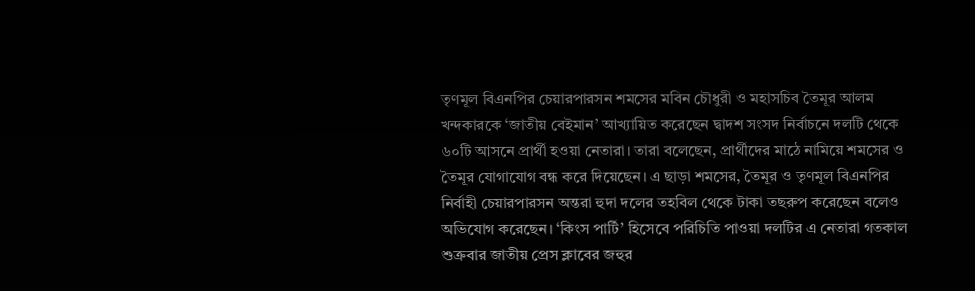তৃণমূল বিএনপির চেয়ারপারসন শমসের মবিন চৌধুরী ও মহাসচিব তৈমূর আলম খন্দকারকে ‘জাতীয় বেইমান’ আখ্যায়িত করেছেন দ্বাদশ সংসদ নির্বাচনে দলটি থেকে ৬০টি আসনে প্রার্থী হওয়া নেতারা। তারা বলেছেন, প্রার্থীদের মাঠে নামিয়ে শমসের ও তৈমূর যোগাযোগ বন্ধ করে দিয়েছেন। এ ছাড়া শমসের, তৈমূর ও তৃণমূল বিএনপির নির্বাহী চেয়ারপারসন অন্তরা হুদা দলের তহবিল থেকে টাকা তছরুপ করেছেন বলেও অভিযোগ করেছেন। ‘কিংস পার্টি’ হিসেবে পরিচিতি পাওয়া দলটির এ নেতারা গতকাল শুক্রবার জাতীয় প্রেস ক্লাবের জহুর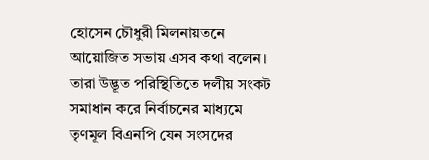হোসেন চৌধুরী মিলনায়তনে আয়োজিত সভায় এসব কথা বলেন।
তারা উদ্ভূত পরিস্থিতিতে দলীয় সংকট সমাধান করে নির্বাচনের মাধ্যমে তৃণমূল বিএনপি যেন সংসদের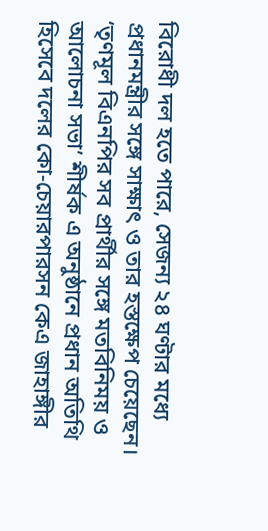বিরোধী দল হতে পারে, সেজন্য ২৪ ঘণ্টার মধ্যে প্রধানমন্ত্রীর সঙ্গে সাক্ষাৎ ও তার হস্তক্ষেপ চেয়েছেন। ‘তৃণমূল বিএনপির সব প্রার্থীর সঙ্গে মতবিনিময় ও আলোচনা সভা’ শীর্ষক এ অনুষ্ঠানে প্রধান অতিথি হিসেবে দলের কো-চেয়ারপারসন কেএ জাহাঙ্গীর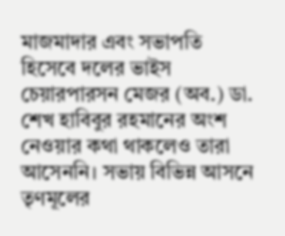মাজমাদার এবং সভাপতি হিসেবে দলের ভাইস চেয়ারপারসন মেজর (অব.) ডা. শেখ হাবিবুর রহমানের অংশ নেওয়ার কথা থাকলেও তারা আসেননি। সভায় বিভিন্ন আসনে তৃণমূলের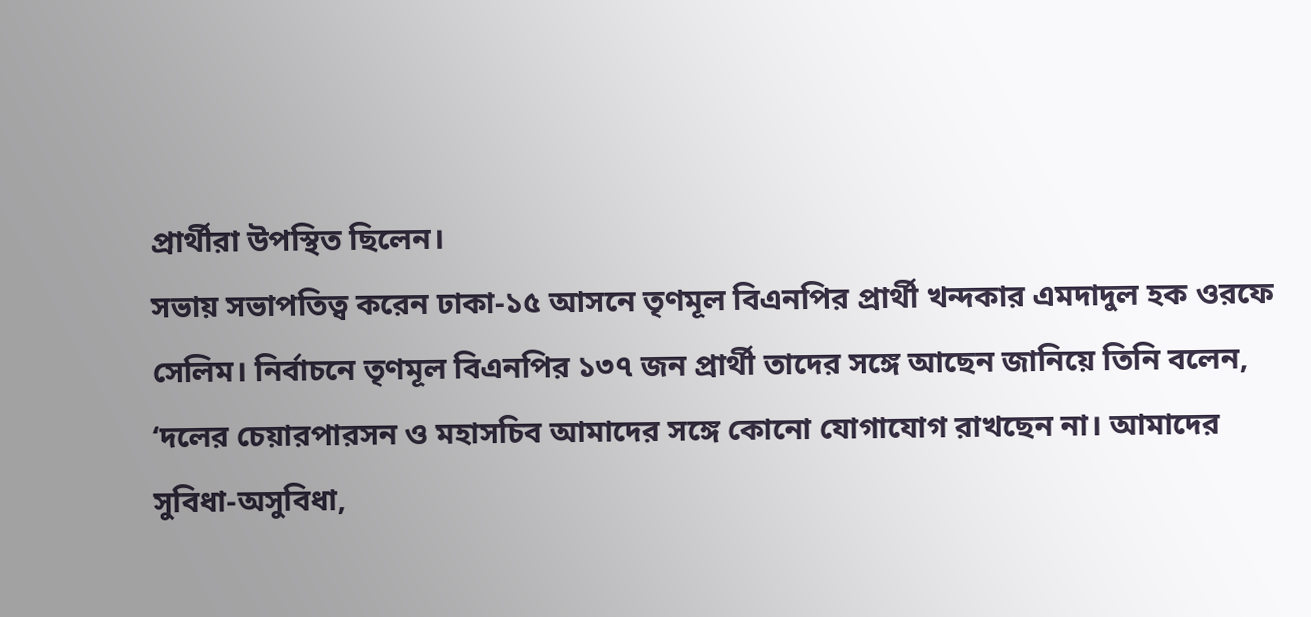প্রার্থীরা উপস্থিত ছিলেন।
সভায় সভাপতিত্ব করেন ঢাকা-১৫ আসনে তৃণমূল বিএনপির প্রার্থী খন্দকার এমদাদুল হক ওরফে সেলিম। নির্বাচনে তৃণমূল বিএনপির ১৩৭ জন প্রার্থী তাদের সঙ্গে আছেন জানিয়ে তিনি বলেন, ‘দলের চেয়ারপারসন ও মহাসচিব আমাদের সঙ্গে কোনো যোগাযোগ রাখছেন না। আমাদের সুবিধা-অসুবিধা,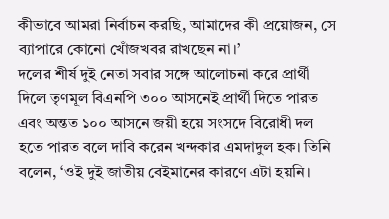কীভাবে আমরা নির্বাচন করছি, আমাদের কী প্রয়োজন, সে ব্যাপারে কোনো খোঁজখবর রাখছেন না।’
দলের শীর্ষ দুই নেতা সবার সঙ্গে আলোচনা করে প্রার্থী দিলে তৃণমূল বিএনপি ৩০০ আসনেই প্রার্থী দিতে পারত এবং অন্তত ১০০ আসনে জয়ী হয়ে সংসদে বিরোধী দল হতে পারত বলে দাবি করেন খন্দকার এমদাদুল হক। তিনি বলেন, ‘ওই দুই জাতীয় বেইমানের কারণে এটা হয়নি।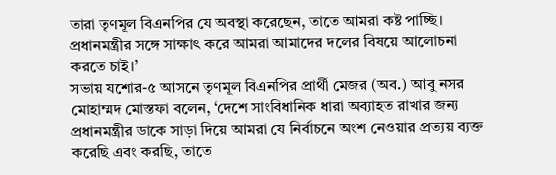তারা তৃণমূল বিএনপির যে অবস্থা করেছেন, তাতে আমরা কষ্ট পাচ্ছি। প্রধানমন্ত্রীর সঙ্গে সাক্ষাৎ করে আমরা আমাদের দলের বিষয়ে আলোচনা করতে চাই।’
সভায় যশোর-৫ আসনে তৃণমূল বিএনপির প্রার্থী মেজর (অব.) আবু নসর মোহাম্মদ মোস্তফা বলেন, ‘দেশে সাংবিধানিক ধারা অব্যাহত রাখার জন্য প্রধানমন্ত্রীর ডাকে সাড়া দিয়ে আমরা যে নির্বাচনে অংশ নেওয়ার প্রত্যয় ব্যক্ত করেছি এবং করছি, তাতে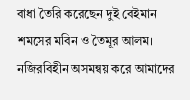বাধা তৈরি করেছেন দুই বেইমান শমসের মবিন ও তৈমূর আলম। নজিরবিহীন অসমন্বয় করে আমাদের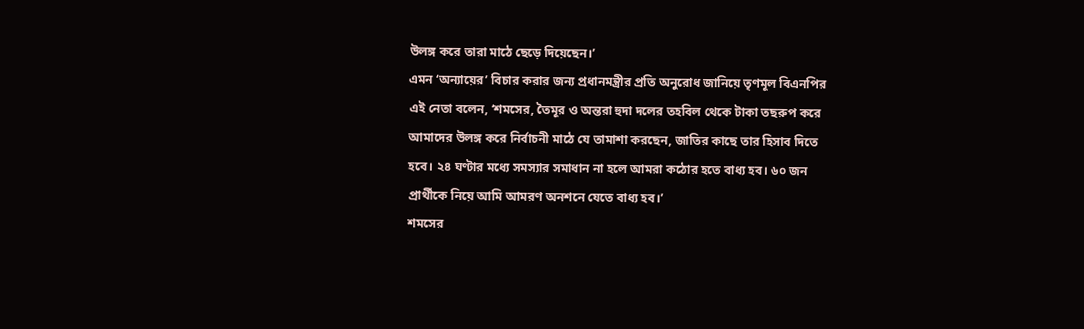উলঙ্গ করে তারা মাঠে ছেড়ে দিয়েছেন।’
এমন ‘অন্যায়ের’ বিচার করার জন্য প্রধানমন্ত্রীর প্রতি অনুরোধ জানিয়ে তৃণমূল বিএনপির এই নেতা বলেন, ‘শমসের, তৈমূর ও অন্তরা হুদা দলের তহবিল থেকে টাকা তছরুপ করে আমাদের উলঙ্গ করে নির্বাচনী মাঠে যে তামাশা করছেন, জাতির কাছে তার হিসাব দিতে হবে। ২৪ ঘণ্টার মধ্যে সমস্যার সমাধান না হলে আমরা কঠোর হতে বাধ্য হব। ৬০ জন প্রার্থীকে নিয়ে আমি আমরণ অনশনে যেতে বাধ্য হব।’
শমসের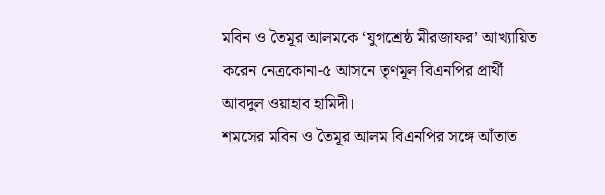মবিন ও তৈমূর আলমকে ‘যুগশ্রেষ্ঠ মীরজাফর’ আখ্যায়িত করেন নেত্রকোনা-৫ আসনে তৃণমূল বিএনপির প্রার্থী আবদুল ওয়াহাব হামিদী।
শমসের মবিন ও তৈমূর আলম বিএনপির সঙ্গে আঁতাত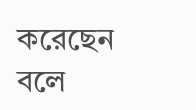করেছেন বলে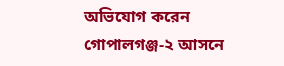অভিযোগ করেন গোপালগঞ্জ-২ আসনে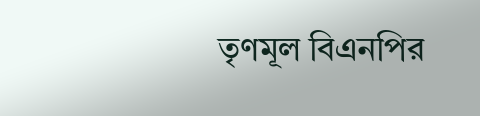তৃণমূল বিএনপির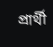প্রার্থী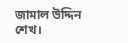জামাল উদ্দিন শেখ।